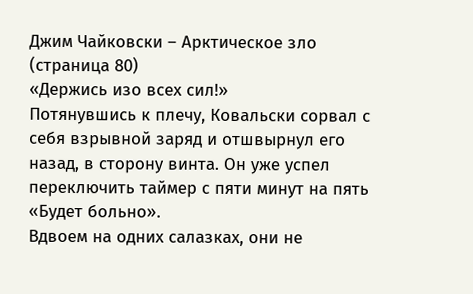Джим Чайковски – Арктическое зло (страница 80)
«Держись изо всех сил!»
Потянувшись к плечу, Ковальски сорвал с себя взрывной заряд и отшвырнул его назад, в сторону винта. Он уже успел переключить таймер с пяти минут на пять
«Будет больно».
Вдвоем на одних салазках, они не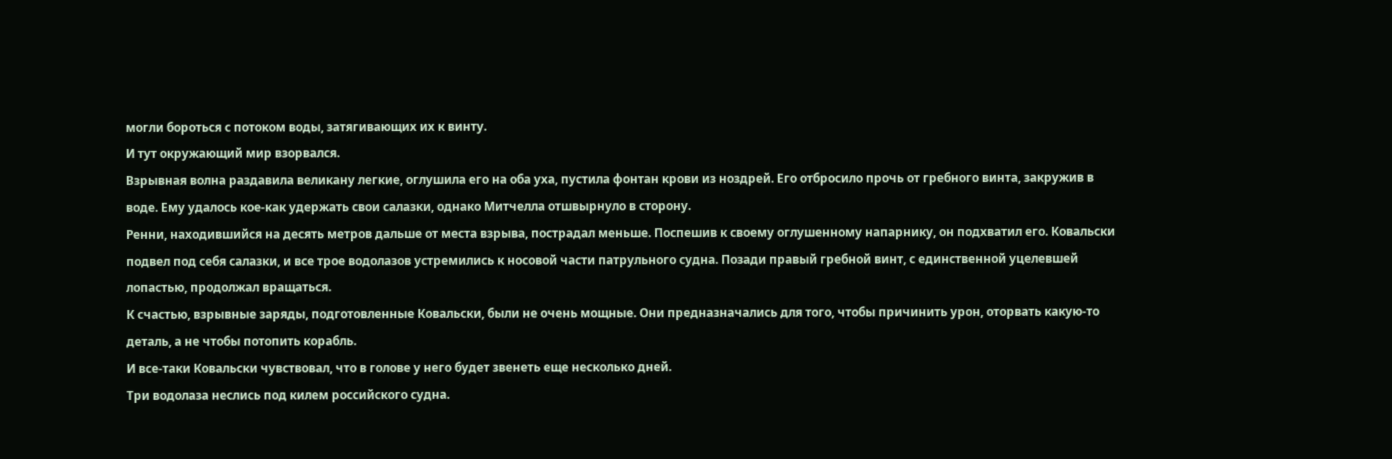могли бороться с потоком воды, затягивающих их к винту.
И тут окружающий мир взорвался.
Взрывная волна раздавила великану легкие, оглушила его на оба уха, пустила фонтан крови из ноздрей. Его отбросило прочь от гребного винта, закружив в воде. Ему удалось кое-как удержать свои салазки, однако Митчелла отшвырнуло в сторону.
Ренни, находившийся на десять метров дальше от места взрыва, пострадал меньше. Поспешив к своему оглушенному напарнику, он подхватил его. Ковальски подвел под себя салазки, и все трое водолазов устремились к носовой части патрульного судна. Позади правый гребной винт, с единственной уцелевшей лопастью, продолжал вращаться.
К счастью, взрывные заряды, подготовленные Ковальски, были не очень мощные. Они предназначались для того, чтобы причинить урон, оторвать какую-то деталь, а не чтобы потопить корабль.
И все-таки Ковальски чувствовал, что в голове у него будет звенеть еще несколько дней.
Три водолаза неслись под килем российского судна.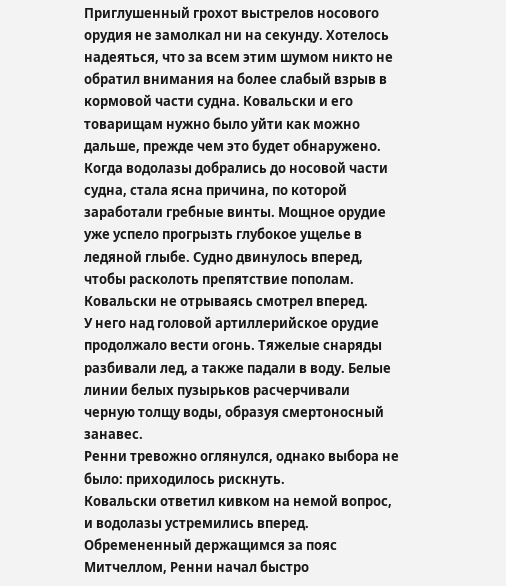Приглушенный грохот выстрелов носового орудия не замолкал ни на секунду. Хотелось надеяться, что за всем этим шумом никто не обратил внимания на более слабый взрыв в кормовой части судна. Ковальски и его товарищам нужно было уйти как можно дальше, прежде чем это будет обнаружено.
Когда водолазы добрались до носовой части судна, стала ясна причина, по которой заработали гребные винты. Мощное орудие уже успело прогрызть глубокое ущелье в ледяной глыбе. Судно двинулось вперед, чтобы расколоть препятствие пополам.
Ковальски не отрываясь смотрел вперед.
У него над головой артиллерийское орудие продолжало вести огонь. Тяжелые снаряды разбивали лед, а также падали в воду. Белые линии белых пузырьков расчерчивали черную толщу воды, образуя смертоносный занавес.
Ренни тревожно оглянулся, однако выбора не было: приходилось рискнуть.
Ковальски ответил кивком на немой вопрос, и водолазы устремились вперед. Обремененный держащимся за пояс Митчеллом, Ренни начал быстро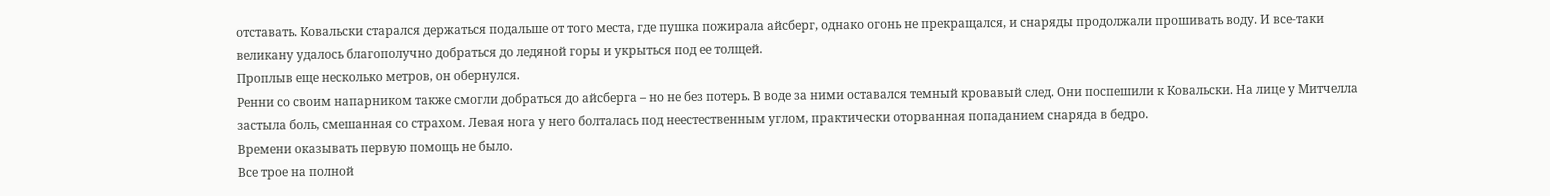отставать. Ковальски старался держаться подальше от того места, где пушка пожирала айсберг, однако огонь не прекращался, и снаряды продолжали прошивать воду. И все-таки великану удалось благополучно добраться до ледяной горы и укрыться под ее толщей.
Проплыв еще несколько метров, он обернулся.
Ренни со своим напарником также смогли добраться до айсберга – но не без потерь. В воде за ними оставался темный кровавый след. Они поспешили к Ковальски. На лице у Митчелла застыла боль, смешанная со страхом. Левая нога у него болталась под неестественным углом, практически оторванная попаданием снаряда в бедро.
Времени оказывать первую помощь не было.
Все трое на полной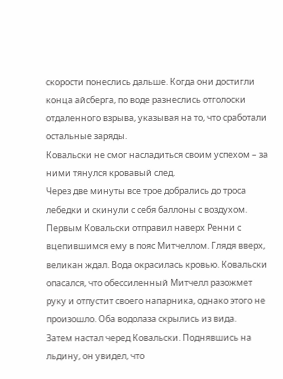скорости понеслись дальше. Когда они достигли конца айсберга, по воде разнеслись отголоски отдаленного взрыва, указывая на то, что сработали остальные заряды.
Ковальски не смог насладиться своим успехом – за ними тянулся кровавый след.
Через две минуты все трое добрались до троса лебедки и скинули с себя баллоны с воздухом. Первым Ковальски отправил наверх Ренни с вцепившимся ему в пояс Митчеллом. Глядя вверх, великан ждал. Вода окрасилась кровью. Ковальски опасался, что обессиленный Митчелл разожмет руку и отпустит своего напарника, однако этого не произошло. Оба водолаза скрылись из вида.
Затем настал черед Ковальски. Поднявшись на льдину, он увидел, что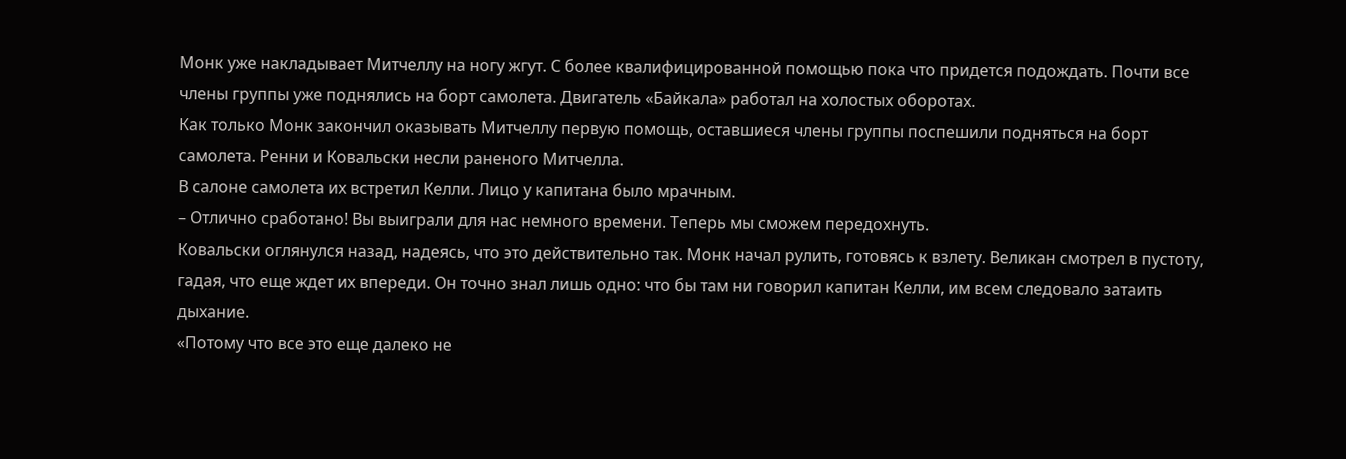Монк уже накладывает Митчеллу на ногу жгут. С более квалифицированной помощью пока что придется подождать. Почти все члены группы уже поднялись на борт самолета. Двигатель «Байкала» работал на холостых оборотах.
Как только Монк закончил оказывать Митчеллу первую помощь, оставшиеся члены группы поспешили подняться на борт самолета. Ренни и Ковальски несли раненого Митчелла.
В салоне самолета их встретил Келли. Лицо у капитана было мрачным.
– Отлично сработано! Вы выиграли для нас немного времени. Теперь мы сможем передохнуть.
Ковальски оглянулся назад, надеясь, что это действительно так. Монк начал рулить, готовясь к взлету. Великан смотрел в пустоту, гадая, что еще ждет их впереди. Он точно знал лишь одно: что бы там ни говорил капитан Келли, им всем следовало затаить дыхание.
«Потому что все это еще далеко не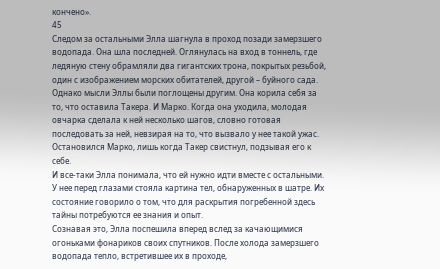кончено».
45
Следом за остальными Элла шагнула в проход позади замерзшего водопада. Она шла последней. Оглянулась на вход в тоннель, где ледяную стену обрамляли два гигантских трона, покрытых резьбой, один с изображением морских обитателей, другой – буйного сада.
Однако мысли Эллы были поглощены другим. Она корила себя за то, что оставила Такера. И Марко. Когда она уходила, молодая овчарка сделала к ней несколько шагов, словно готовая последовать за ней, невзирая на то, что вызвало у нее такой ужас. Остановился Марко, лишь когда Такер свистнул, подзывая его к себе.
И все-таки Элла понимала, что ей нужно идти вместе с остальными. У нее перед глазами стояла картина тел, обнаруженных в шатре. Их состояние говорило о том, что для раскрытия погребенной здесь тайны потребуются ее знания и опыт.
Сознавая это, Элла поспешила вперед вслед за качающимися огоньками фонариков своих спутников. После холода замерзшего водопада тепло, встретившее их в проходе,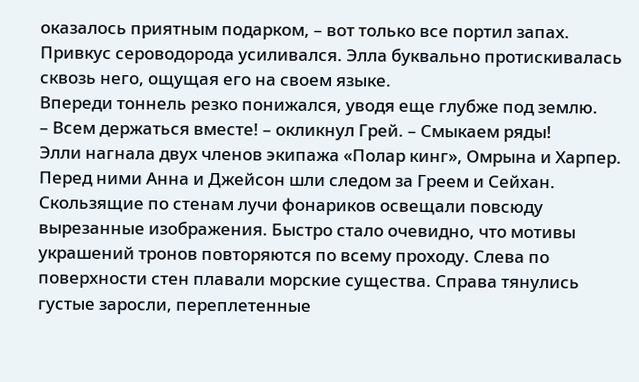оказалось приятным подарком, – вот только все портил запах. Привкус сероводорода усиливался. Элла буквально протискивалась сквозь него, ощущая его на своем языке.
Впереди тоннель резко понижался, уводя еще глубже под землю.
– Всем держаться вместе! – окликнул Грей. – Смыкаем ряды!
Элли нагнала двух членов экипажа «Полар кинг», Омрына и Харпер. Перед ними Анна и Джейсон шли следом за Греем и Сейхан.
Скользящие по стенам лучи фонариков освещали повсюду вырезанные изображения. Быстро стало очевидно, что мотивы украшений тронов повторяются по всему проходу. Слева по поверхности стен плавали морские существа. Справа тянулись густые заросли, переплетенные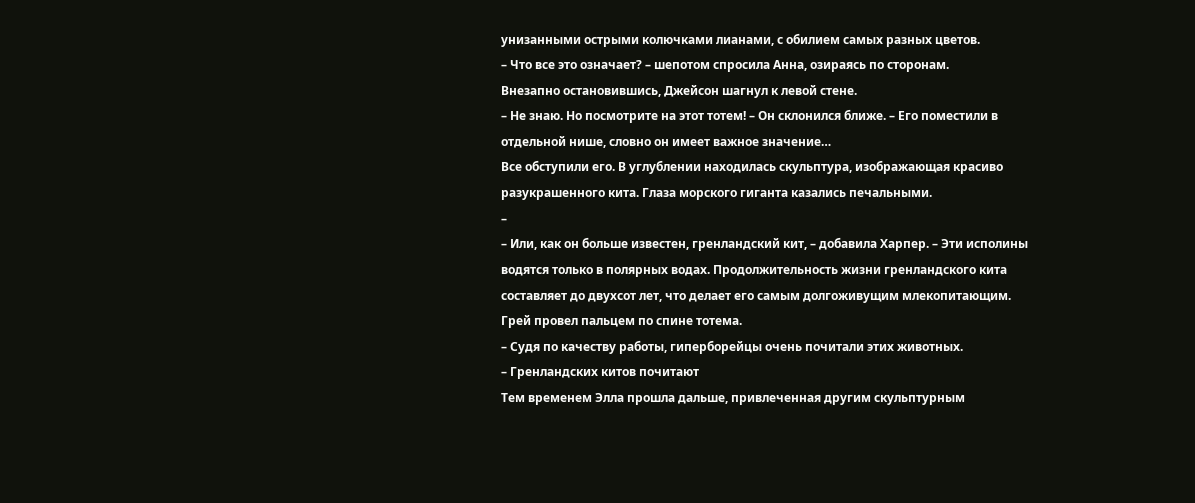унизанными острыми колючками лианами, с обилием самых разных цветов.
– Что все это означает? – шепотом спросила Анна, озираясь по сторонам.
Внезапно остановившись, Джейсон шагнул к левой стене.
– Не знаю. Но посмотрите на этот тотем! – Он склонился ближе. – Его поместили в отдельной нише, словно он имеет важное значение…
Все обступили его. В углублении находилась скульптура, изображающая красиво разукрашенного кита. Глаза морского гиганта казались печальными.
–
– Или, как он больше известен, гренландский кит, – добавила Харпер. – Эти исполины водятся только в полярных водах. Продолжительность жизни гренландского кита составляет до двухсот лет, что делает его самым долгоживущим млекопитающим.
Грей провел пальцем по спине тотема.
– Судя по качеству работы, гиперборейцы очень почитали этих животных.
– Гренландских китов почитают
Тем временем Элла прошла дальше, привлеченная другим скульптурным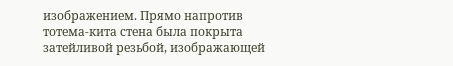изображением. Прямо напротив тотема-кита стена была покрыта затейливой резьбой, изображающей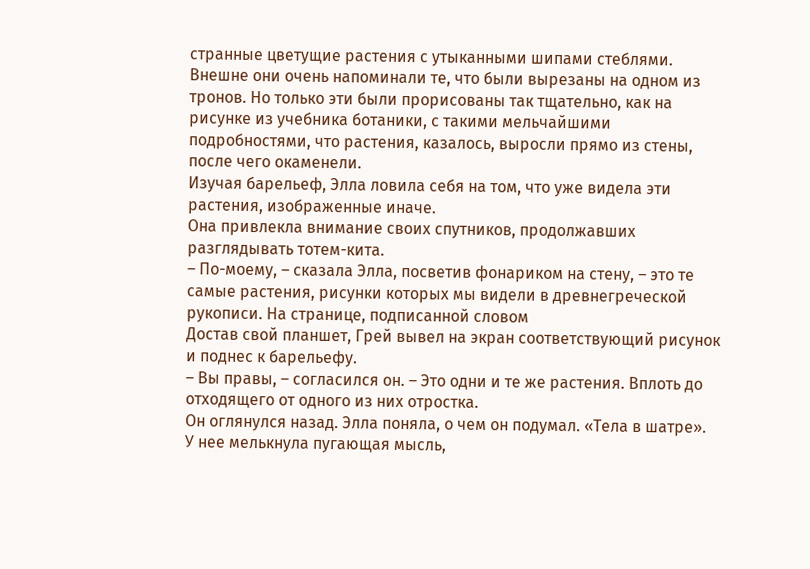странные цветущие растения с утыканными шипами стеблями. Внешне они очень напоминали те, что были вырезаны на одном из тронов. Но только эти были прорисованы так тщательно, как на рисунке из учебника ботаники, с такими мельчайшими подробностями, что растения, казалось, выросли прямо из стены, после чего окаменели.
Изучая барельеф, Элла ловила себя на том, что уже видела эти растения, изображенные иначе.
Она привлекла внимание своих спутников, продолжавших разглядывать тотем-кита.
– По-моему, – сказала Элла, посветив фонариком на стену, – это те самые растения, рисунки которых мы видели в древнегреческой рукописи. На странице, подписанной словом
Достав свой планшет, Грей вывел на экран соответствующий рисунок и поднес к барельефу.
– Вы правы, – согласился он. – Это одни и те же растения. Вплоть до отходящего от одного из них отростка.
Он оглянулся назад. Элла поняла, о чем он подумал. «Тела в шатре».
У нее мелькнула пугающая мысль,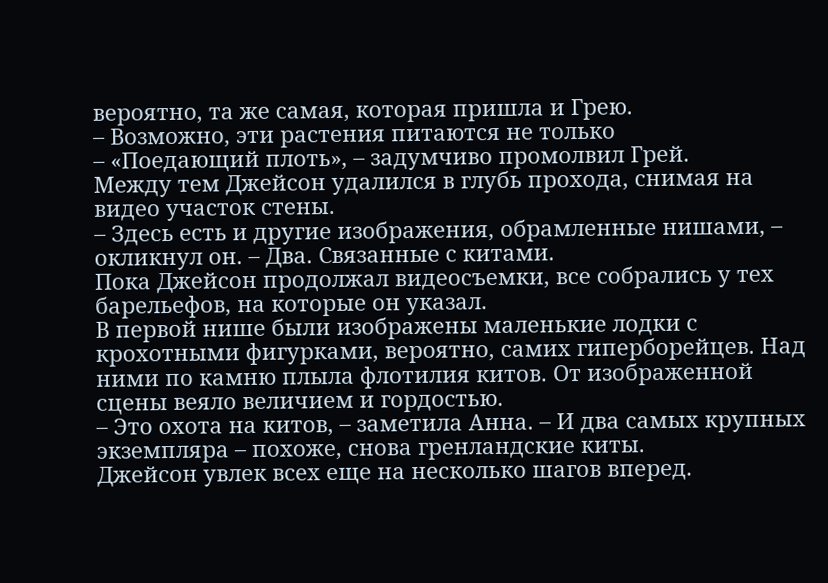вероятно, та же самая, которая пришла и Грею.
– Возможно, эти растения питаются не только
– «Поедающий плоть», – задумчиво промолвил Грей.
Между тем Джейсон удалился в глубь прохода, снимая на видео участок стены.
– Здесь есть и другие изображения, обрамленные нишами, – окликнул он. – Два. Связанные с китами.
Пока Джейсон продолжал видеосъемки, все собрались у тех барельефов, на которые он указал.
В первой нише были изображены маленькие лодки с крохотными фигурками, вероятно, самих гиперборейцев. Над ними по камню плыла флотилия китов. От изображенной сцены веяло величием и гордостью.
– Это охота на китов, – заметила Анна. – И два самых крупных экземпляра – похоже, снова гренландские киты.
Джейсон увлек всех еще на несколько шагов вперед.